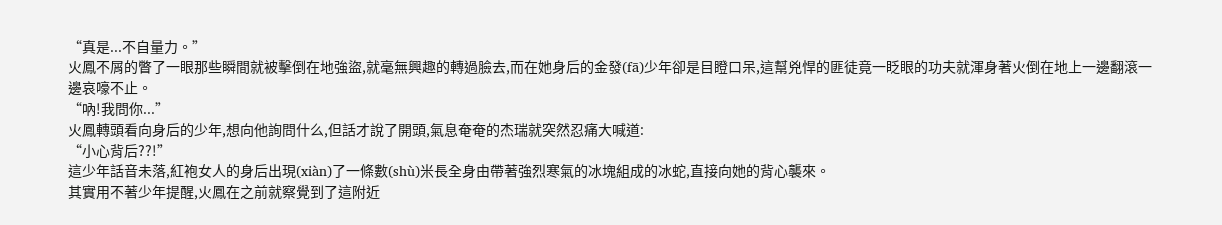“真是...不自量力。”
火鳳不屑的瞥了一眼那些瞬間就被擊倒在地強盜,就毫無興趣的轉過臉去,而在她身后的金發(fā)少年卻是目瞪口呆,這幫兇悍的匪徒竟一眨眼的功夫就渾身著火倒在地上一邊翻滾一邊哀嚎不止。
“吶!我問你...”
火鳳轉頭看向身后的少年,想向他詢問什么,但話才說了開頭,氣息奄奄的杰瑞就突然忍痛大喊道:
“小心背后??!”
這少年話音未落,紅袍女人的身后出現(xiàn)了一條數(shù)米長全身由帶著強烈寒氣的冰塊組成的冰蛇,直接向她的背心襲來。
其實用不著少年提醒,火鳳在之前就察覺到了這附近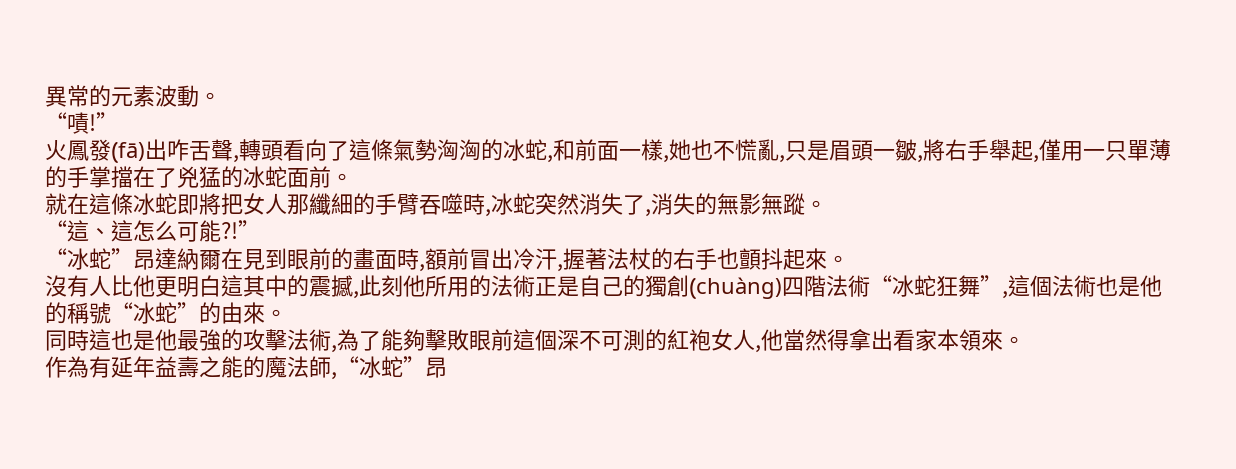異常的元素波動。
“嘖!”
火鳳發(fā)出咋舌聲,轉頭看向了這條氣勢洶洶的冰蛇,和前面一樣,她也不慌亂,只是眉頭一皺,將右手舉起,僅用一只單薄的手掌擋在了兇猛的冰蛇面前。
就在這條冰蛇即將把女人那纖細的手臂吞噬時,冰蛇突然消失了,消失的無影無蹤。
“這、這怎么可能?!”
“冰蛇”昂達納爾在見到眼前的畫面時,額前冒出冷汗,握著法杖的右手也顫抖起來。
沒有人比他更明白這其中的震撼,此刻他所用的法術正是自己的獨創(chuàng)四階法術“冰蛇狂舞”,這個法術也是他的稱號“冰蛇”的由來。
同時這也是他最強的攻擊法術,為了能夠擊敗眼前這個深不可測的紅袍女人,他當然得拿出看家本領來。
作為有延年益壽之能的魔法師,“冰蛇”昂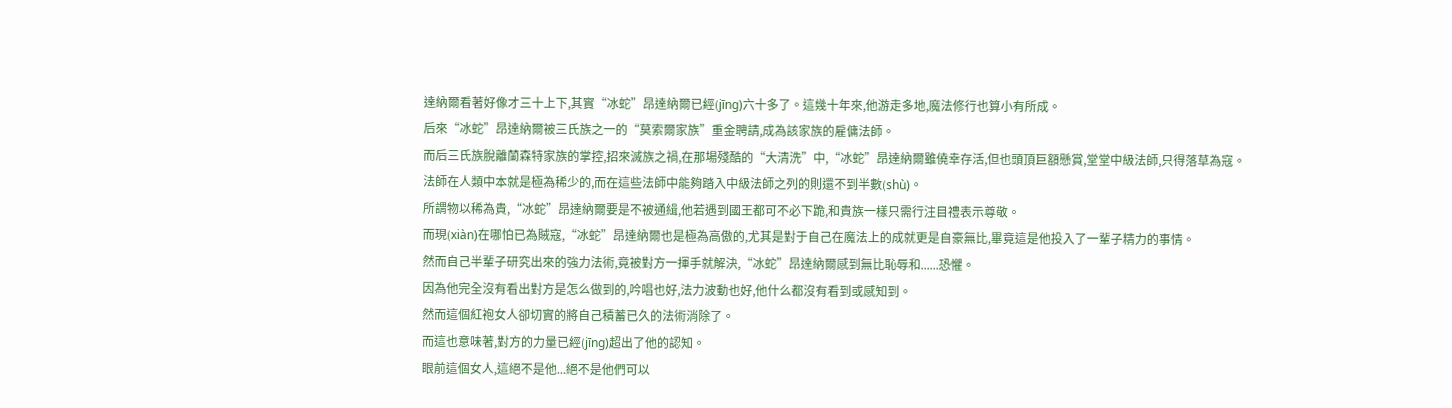達納爾看著好像才三十上下,其實“冰蛇”昂達納爾已經(jīng)六十多了。這幾十年來,他游走多地,魔法修行也算小有所成。
后來“冰蛇”昂達納爾被三氏族之一的“莫索爾家族”重金聘請,成為該家族的雇傭法師。
而后三氏族脫離蘭森特家族的掌控,招來滅族之禍,在那場殘酷的“大清洗”中,“冰蛇”昂達納爾雖僥幸存活,但也頭頂巨額懸賞,堂堂中級法師,只得落草為寇。
法師在人類中本就是極為稀少的,而在這些法師中能夠踏入中級法師之列的則還不到半數(shù)。
所謂物以稀為貴,“冰蛇”昂達納爾要是不被通緝,他若遇到國王都可不必下跪,和貴族一樣只需行注目禮表示尊敬。
而現(xiàn)在哪怕已為賊寇,“冰蛇”昂達納爾也是極為高傲的,尤其是對于自己在魔法上的成就更是自豪無比,畢竟這是他投入了一輩子精力的事情。
然而自己半輩子研究出來的強力法術,竟被對方一揮手就解決,“冰蛇”昂達納爾感到無比恥辱和......恐懼。
因為他完全沒有看出對方是怎么做到的,吟唱也好,法力波動也好,他什么都沒有看到或感知到。
然而這個紅袍女人卻切實的將自己積蓄已久的法術消除了。
而這也意味著,對方的力量已經(jīng)超出了他的認知。
眼前這個女人,這絕不是他...絕不是他們可以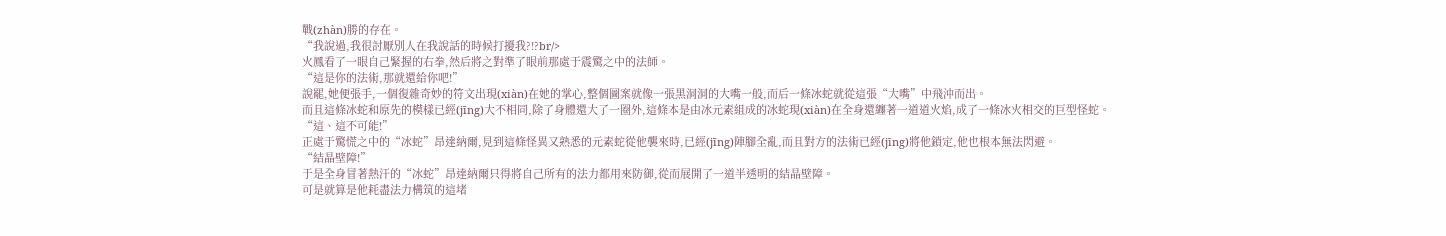戰(zhàn)勝的存在。
“我說過,我很討厭別人在我說話的時候打擾我?!?br/>
火鳳看了一眼自己緊握的右拳,然后將之對準了眼前那處于震驚之中的法師。
“這是你的法術,那就還給你吧!”
說罷,她便張手,一個復雜奇妙的符文出現(xiàn)在她的掌心,整個圖案就像一張黑洞洞的大嘴一般,而后一條冰蛇就從這張“大嘴”中飛沖而出。
而且這條冰蛇和原先的模樣已經(jīng)大不相同,除了身體還大了一圈外,這條本是由冰元素組成的冰蛇現(xiàn)在全身還纏著一道道火焰,成了一條冰火相交的巨型怪蛇。
“這、這不可能!”
正處于驚慌之中的“冰蛇”昂達納爾,見到這條怪異又熟悉的元素蛇從他襲來時,已經(jīng)陣腳全亂,而且對方的法術已經(jīng)將他鎖定,他也根本無法閃避。
“結晶壁障!”
于是全身冒著熱汗的“冰蛇”昂達納爾只得將自己所有的法力都用來防御,從而展開了一道半透明的結晶壁障。
可是就算是他耗盡法力構筑的這堵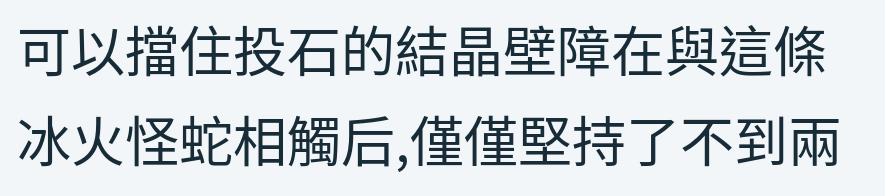可以擋住投石的結晶壁障在與這條冰火怪蛇相觸后,僅僅堅持了不到兩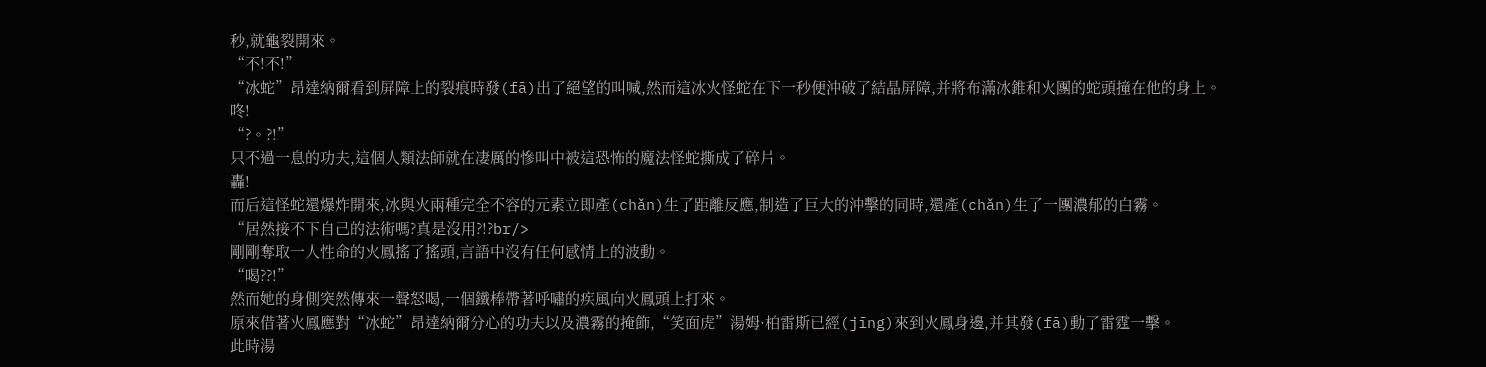秒,就龜裂開來。
“不!不!”
“冰蛇”昂達納爾看到屏障上的裂痕時發(fā)出了絕望的叫喊,然而這冰火怪蛇在下一秒便沖破了結晶屏障,并將布滿冰錐和火團的蛇頭撞在他的身上。
咚!
“?。?!”
只不過一息的功夫,這個人類法師就在凄厲的慘叫中被這恐怖的魔法怪蛇撕成了碎片。
轟!
而后這怪蛇還爆炸開來,冰與火兩種完全不容的元素立即產(chǎn)生了距離反應,制造了巨大的沖擊的同時,還產(chǎn)生了一團濃郁的白霧。
“居然接不下自己的法術嗎?真是沒用?!?br/>
剛剛奪取一人性命的火鳳搖了搖頭,言語中沒有任何感情上的波動。
“喝??!”
然而她的身側突然傳來一聲怒喝,一個鐵棒帶著呼嘯的疾風向火鳳頭上打來。
原來借著火鳳應對“冰蛇”昂達納爾分心的功夫以及濃霧的掩飾,“笑面虎”湯姆·柏雷斯已經(jīng)來到火鳳身邊,并其發(fā)動了雷霆一擊。
此時湯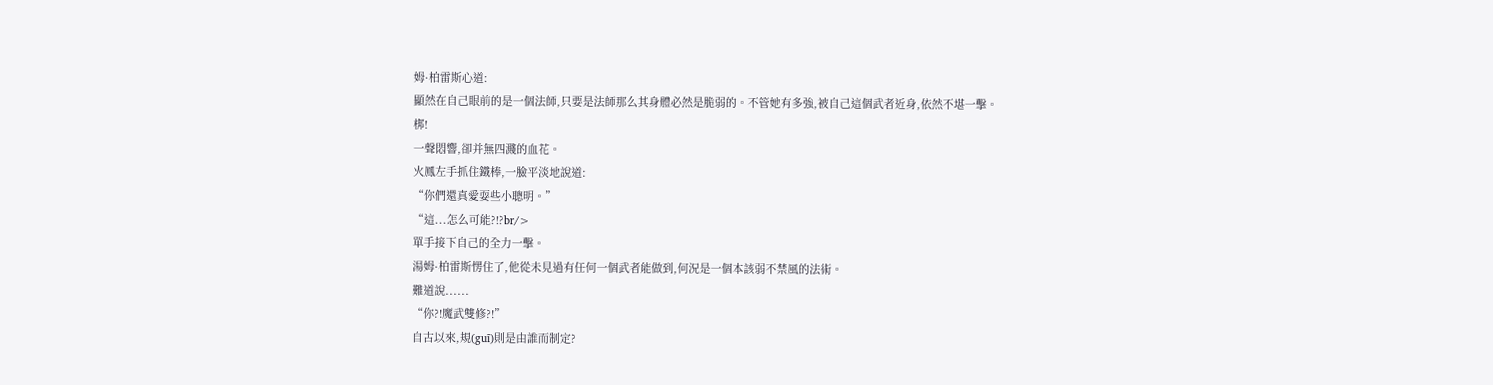姆·柏雷斯心道:
顯然在自己眼前的是一個法師,只要是法師那么其身體必然是脆弱的。不管她有多強,被自己這個武者近身,依然不堪一擊。
梆!
一聲悶響,卻并無四濺的血花。
火鳳左手抓住鐵棒,一臉平淡地說道:
“你們還真愛耍些小聰明。”
“這...怎么可能?!?br/>
單手接下自己的全力一擊。
湯姆·柏雷斯愣住了,他從未見過有任何一個武者能做到,何況是一個本該弱不禁風的法術。
難道說......
“你?!魔武雙修?!”
自古以來,規(guī)則是由誰而制定?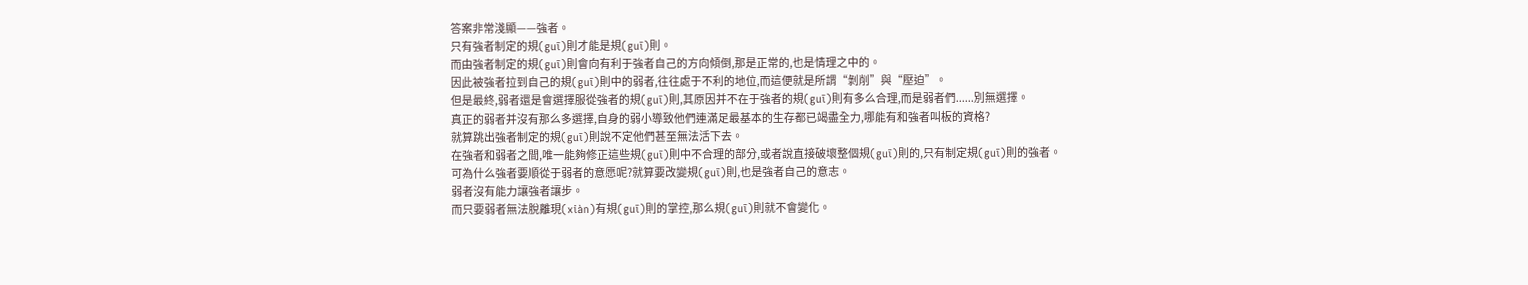答案非常淺顯——強者。
只有強者制定的規(guī)則才能是規(guī)則。
而由強者制定的規(guī)則會向有利于強者自己的方向傾倒,那是正常的,也是情理之中的。
因此被強者拉到自己的規(guī)則中的弱者,往往處于不利的地位,而這便就是所謂“剝削”與“壓迫”。
但是最終,弱者還是會選擇服從強者的規(guī)則,其原因并不在于強者的規(guī)則有多么合理,而是弱者們......別無選擇。
真正的弱者并沒有那么多選擇,自身的弱小導致他們連滿足最基本的生存都已竭盡全力,哪能有和強者叫板的資格?
就算跳出強者制定的規(guī)則說不定他們甚至無法活下去。
在強者和弱者之間,唯一能夠修正這些規(guī)則中不合理的部分,或者說直接破壞整個規(guī)則的,只有制定規(guī)則的強者。
可為什么強者要順從于弱者的意愿呢?就算要改變規(guī)則,也是強者自己的意志。
弱者沒有能力讓強者讓步。
而只要弱者無法脫離現(xiàn)有規(guī)則的掌控,那么規(guī)則就不會變化。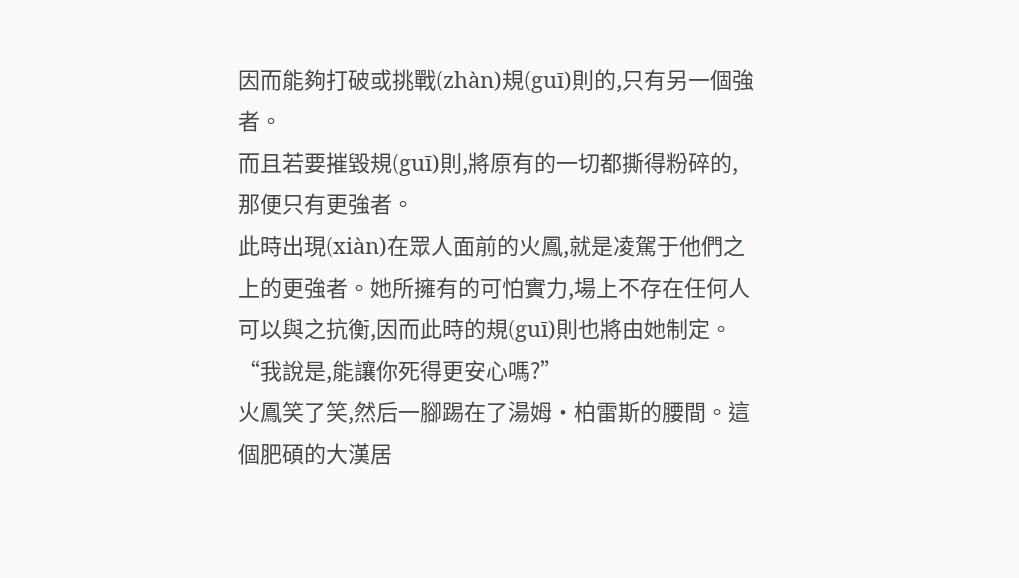因而能夠打破或挑戰(zhàn)規(guī)則的,只有另一個強者。
而且若要摧毀規(guī)則,將原有的一切都撕得粉碎的,那便只有更強者。
此時出現(xiàn)在眾人面前的火鳳,就是凌駕于他們之上的更強者。她所擁有的可怕實力,場上不存在任何人可以與之抗衡,因而此時的規(guī)則也將由她制定。
“我說是,能讓你死得更安心嗎?”
火鳳笑了笑,然后一腳踢在了湯姆·柏雷斯的腰間。這個肥碩的大漢居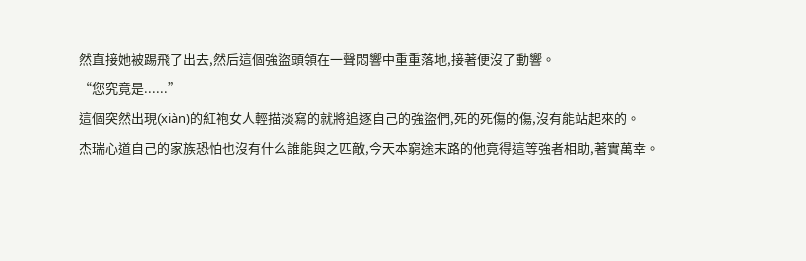然直接她被踢飛了出去,然后這個強盜頭領在一聲悶響中重重落地,接著便沒了動響。
“您究竟是......”
這個突然出現(xiàn)的紅袍女人輕描淡寫的就將追逐自己的強盜們,死的死傷的傷,沒有能站起來的。
杰瑞心道自己的家族恐怕也沒有什么誰能與之匹敵,今天本窮途末路的他竟得這等強者相助,著實萬幸。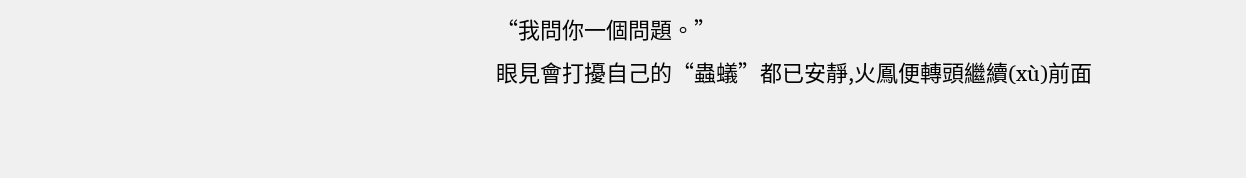“我問你一個問題。”
眼見會打擾自己的“蟲蟻”都已安靜,火鳳便轉頭繼續(xù)前面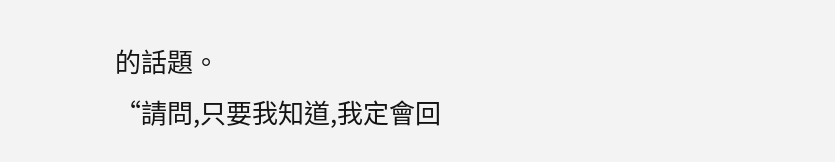的話題。
“請問,只要我知道,我定會回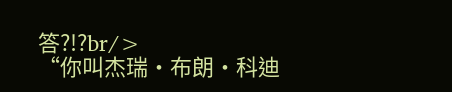答?!?br/>
“你叫杰瑞·布朗·科迪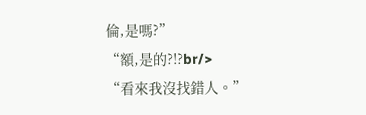倫,是嗎?”
“額,是的?!?br/>
“看來我沒找錯人。”